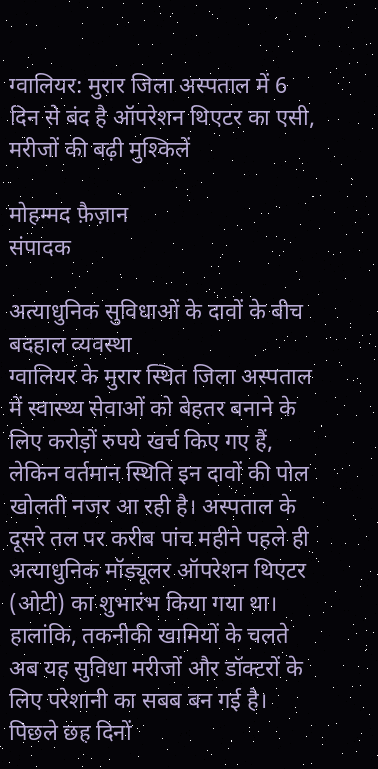ग्वालियर: मुरार जिला अस्पताल में 6 दिन से बंद है ऑपरेशन थिएटर का एसी, मरीजों की बढ़ी मुश्किलें

मोहम्मद फ़ैज़ान
संपादक

अत्याधुनिक सुविधाओं के दावों के बीच बदहाल व्यवस्था
ग्वालियर के मुरार स्थित जिला अस्पताल में स्वास्थ्य सेवाओं को बेहतर बनाने के लिए करोड़ों रुपये खर्च किए गए हैं, लेकिन वर्तमान स्थिति इन दावों की पोल खोलती नजर आ रही है। अस्पताल के दूसरे तल पर करीब पांच महीने पहले ही अत्याधुनिक मॉड्यूलर ऑपरेशन थिएटर (ओटी) का शुभारंभ किया गया था। हालांकि, तकनीकी खामियों के चलते अब यह सुविधा मरीजों और डॉक्टरों के लिए परेशानी का सबब बन गई है।
पिछले छह दिनों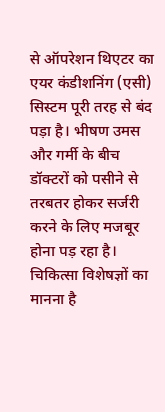से ऑपरेशन थिएटर का एयर कंडीशनिंग (एसी) सिस्टम पूरी तरह से बंद पड़ा है। भीषण उमस और गर्मी के बीच डॉक्टरों को पसीने से तरबतर होकर सर्जरी करने के लिए मजबूर होना पड़ रहा है। चिकित्सा विशेषज्ञों का मानना है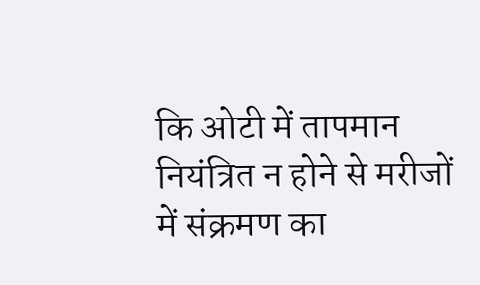कि ओटी में तापमान नियंत्रित न होने से मरीजों में संक्रमण का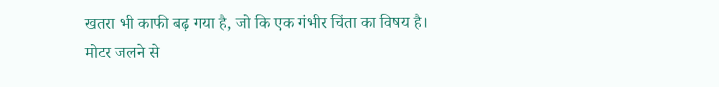खतरा भी काफी बढ़ गया है, जो कि एक गंभीर चिंता का विषय है।
मोटर जलने से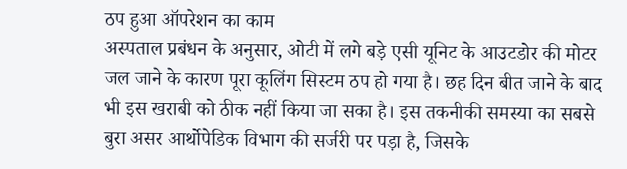ठप हुआ ऑपरेशन का काम
अस्पताल प्रबंधन के अनुसार, ओटी में लगे बड़े एसी यूनिट के आउटडोर की मोटर जल जाने के कारण पूरा कूलिंग सिस्टम ठप हो गया है। छह दिन बीत जाने के बाद भी इस खराबी को ठीक नहीं किया जा सका है। इस तकनीकी समस्या का सबसे बुरा असर आर्थोपेडिक विभाग की सर्जरी पर पड़ा है, जिसके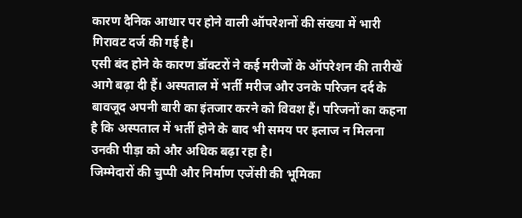कारण दैनिक आधार पर होने वाली ऑपरेशनों की संख्या में भारी गिरावट दर्ज की गई है।
एसी बंद होने के कारण डॉक्टरों ने कई मरीजों के ऑपरेशन की तारीखें आगे बढ़ा दी हैं। अस्पताल में भर्ती मरीज और उनके परिजन दर्द के बावजूद अपनी बारी का इंतजार करने को विवश हैं। परिजनों का कहना है कि अस्पताल में भर्ती होने के बाद भी समय पर इलाज न मिलना उनकी पीड़ा को और अधिक बढ़ा रहा है।
जिम्मेदारों की चुप्पी और निर्माण एजेंसी की भूमिका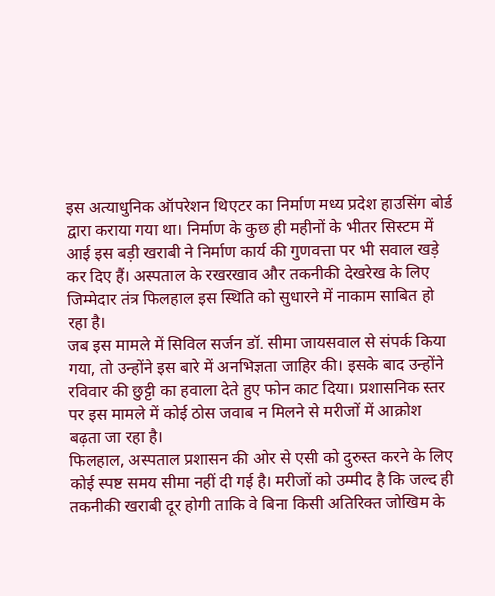इस अत्याधुनिक ऑपरेशन थिएटर का निर्माण मध्य प्रदेश हाउसिंग बोर्ड द्वारा कराया गया था। निर्माण के कुछ ही महीनों के भीतर सिस्टम में आई इस बड़ी खराबी ने निर्माण कार्य की गुणवत्ता पर भी सवाल खड़े कर दिए हैं। अस्पताल के रखरखाव और तकनीकी देखरेख के लिए जिम्मेदार तंत्र फिलहाल इस स्थिति को सुधारने में नाकाम साबित हो रहा है।
जब इस मामले में सिविल सर्जन डॉ. सीमा जायसवाल से संपर्क किया गया, तो उन्होंने इस बारे में अनभिज्ञता जाहिर की। इसके बाद उन्होंने रविवार की छुट्टी का हवाला देते हुए फोन काट दिया। प्रशासनिक स्तर पर इस मामले में कोई ठोस जवाब न मिलने से मरीजों में आक्रोश बढ़ता जा रहा है।
फिलहाल, अस्पताल प्रशासन की ओर से एसी को दुरुस्त करने के लिए कोई स्पष्ट समय सीमा नहीं दी गई है। मरीजों को उम्मीद है कि जल्द ही तकनीकी खराबी दूर होगी ताकि वे बिना किसी अतिरिक्त जोखिम के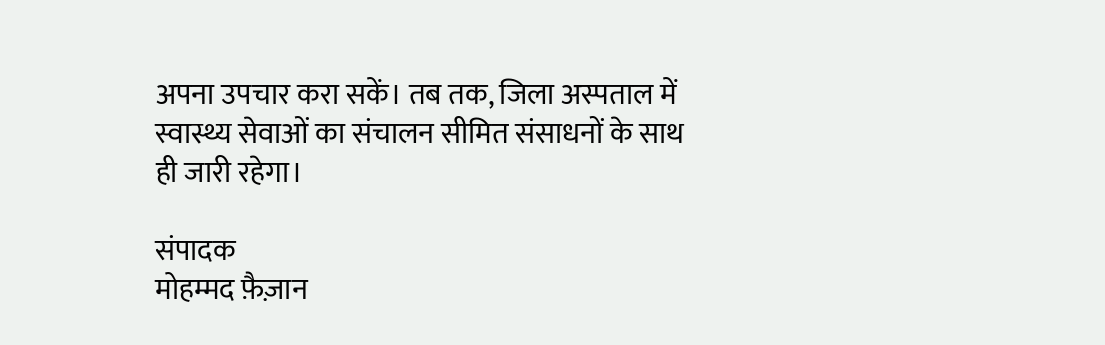अपना उपचार करा सकें। तब तक, जिला अस्पताल में स्वास्थ्य सेवाओं का संचालन सीमित संसाधनों के साथ ही जारी रहेगा।

संपादक
मोहम्मद फ़ैज़ान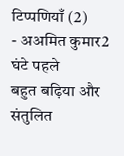टिप्पणियाँ (2)
- अअमित कुमार2 घंटे पहले
बहुत बढ़िया और संतुलित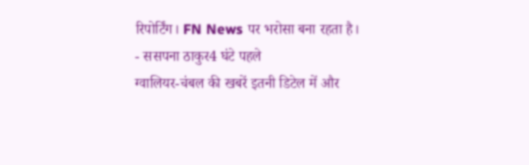रिपोर्टिंग। FN News पर भरोसा बना रहता है।
- ससपना ठाकुर4 घंटे पहले
ग्वालियर-चंबल की खबरें इतनी डिटेल में और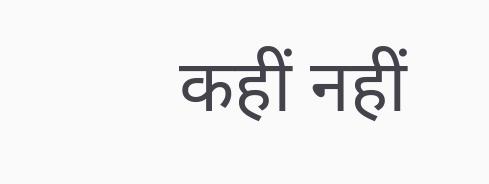कहीं नहीं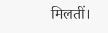मिलतीं।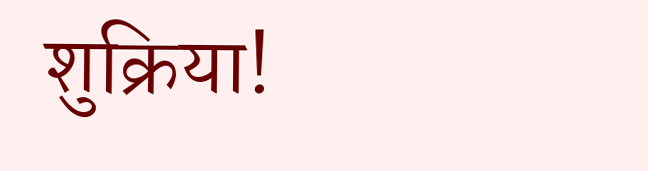शुक्रिया!